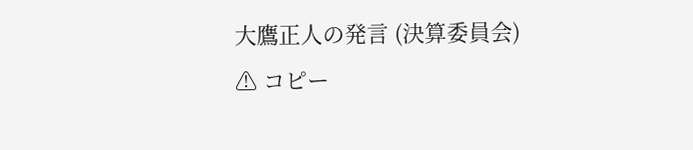大鷹正人の発言 (決算委員会)
⚠ コピー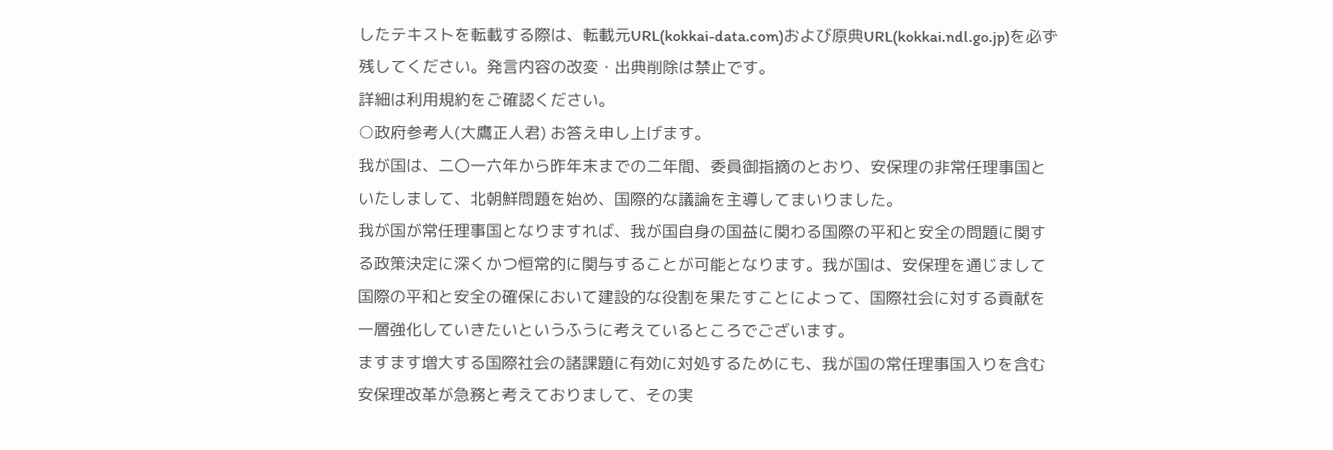したテキストを転載する際は、転載元URL(kokkai-data.com)および原典URL(kokkai.ndl.go.jp)を必ず残してください。発言内容の改変・出典削除は禁止です。
詳細は利用規約をご確認ください。
○政府参考人(大鷹正人君) お答え申し上げます。
我が国は、二〇一六年から昨年末までの二年間、委員御指摘のとおり、安保理の非常任理事国といたしまして、北朝鮮問題を始め、国際的な議論を主導してまいりました。
我が国が常任理事国となりますれば、我が国自身の国益に関わる国際の平和と安全の問題に関する政策決定に深くかつ恒常的に関与することが可能となります。我が国は、安保理を通じまして国際の平和と安全の確保において建設的な役割を果たすことによって、国際社会に対する貢献を一層強化していきたいというふうに考えているところでございます。
ますます増大する国際社会の諸課題に有効に対処するためにも、我が国の常任理事国入りを含む安保理改革が急務と考えておりまして、その実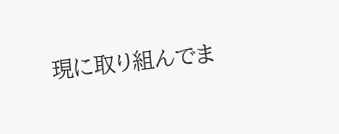現に取り組んでま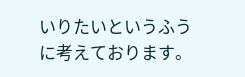いりたいというふうに考えております。